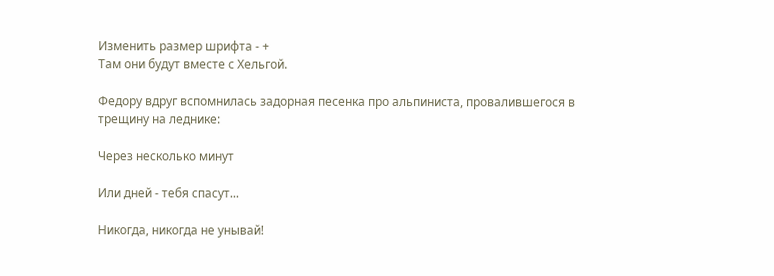Изменить размер шрифта - +
Там они будут вместе с Хельгой.

Федору вдруг вспомнилась задорная песенка про альпиниста, провалившегося в трещину на леднике:

Через несколько минут

Или дней - тебя спасут...

Никогда, никогда не унывай!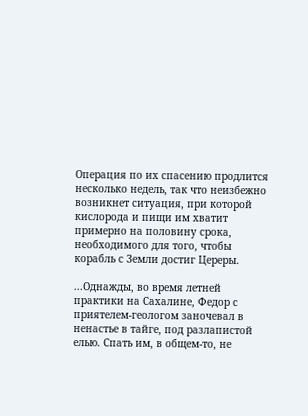Операция по их спасению продлится несколько недель, так что неизбежно возникнет ситуация, при которой кислорода и пищи им хватит примерно на половину срока, необходимого для того, чтобы корабль с Земли достиг Цереры.

...Однажды, во время летней практики на Сахалине, Федор с приятелем-геологом заночевал в ненастье в тайге, под разлапистой елью. Спать им, в общем-то, не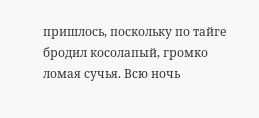пришлось, поскольку по тайге бродил косолапый, громко ломая сучья. Всю ночь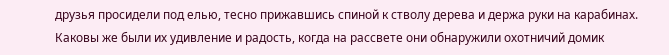друзья просидели под елью, тесно прижавшись спиной к стволу дерева и держа руки на карабинах. Каковы же были их удивление и радость, когда на рассвете они обнаружили охотничий домик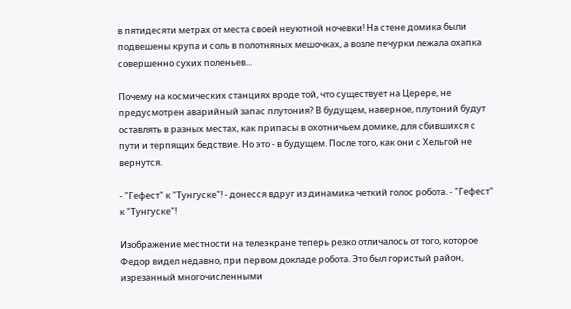в пятидесяти метрах от места своей неуютной ночевки! На стене домика были подвешены крупа и соль в полотняных мешочках, а возле печурки лежала охапка совершенно сухих поленьев...

Почему на космических станциях вроде той, что существует на Церере, не предусмотрен аварийный запас плутония? В будущем, наверное, плутоний будут оставлять в разных местах, как припасы в охотничьем домике, для сбившихся с пути и терпящих бедствие. Но это - в будущем. После того, как они с Хельгой не вернутся.

- "Гефест" к "Тунгуске"! - донесся вдруг из динамика четкий голос робота. - "Гефест" к "Тунгуске"!

Изображение местности на телеэкране теперь резко отличалось от того, которое Федор видел недавно, при первом докладе робота. Это был гористый район, изрезанный многочисленными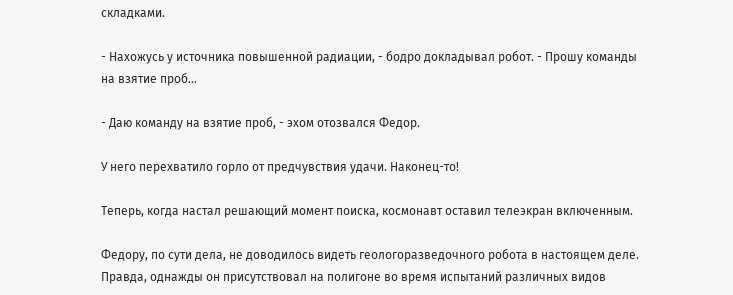складками.

- Нахожусь у источника повышенной радиации, - бодро докладывал робот. - Прошу команды на взятие проб...

- Даю команду на взятие проб, - эхом отозвался Федор.

У него перехватило горло от предчувствия удачи. Наконец-то!

Теперь, когда настал решающий момент поиска, космонавт оставил телеэкран включенным.

Федору, по сути дела, не доводилось видеть геологоразведочного робота в настоящем деле. Правда, однажды он присутствовал на полигоне во время испытаний различных видов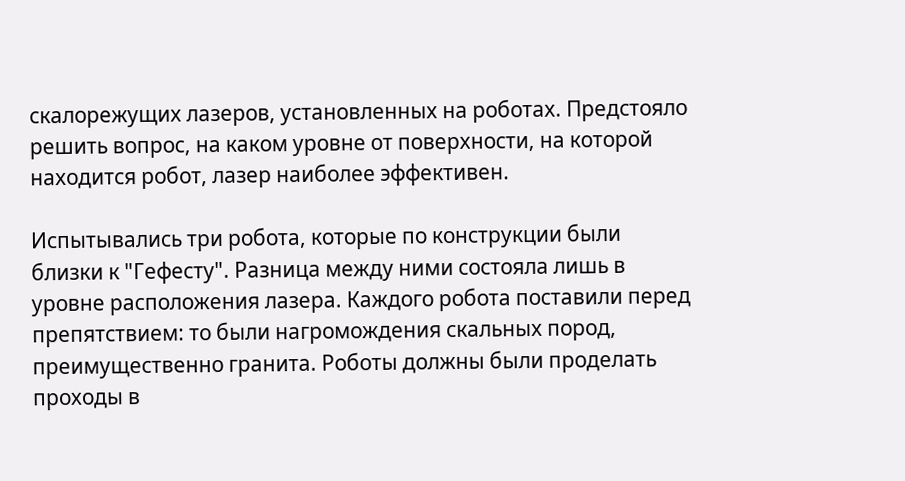скалорежущих лазеров, установленных на роботах. Предстояло решить вопрос, на каком уровне от поверхности, на которой находится робот, лазер наиболее эффективен.

Испытывались три робота, которые по конструкции были близки к "Гефесту". Разница между ними состояла лишь в уровне расположения лазера. Каждого робота поставили перед препятствием: то были нагромождения скальных пород, преимущественно гранита. Роботы должны были проделать проходы в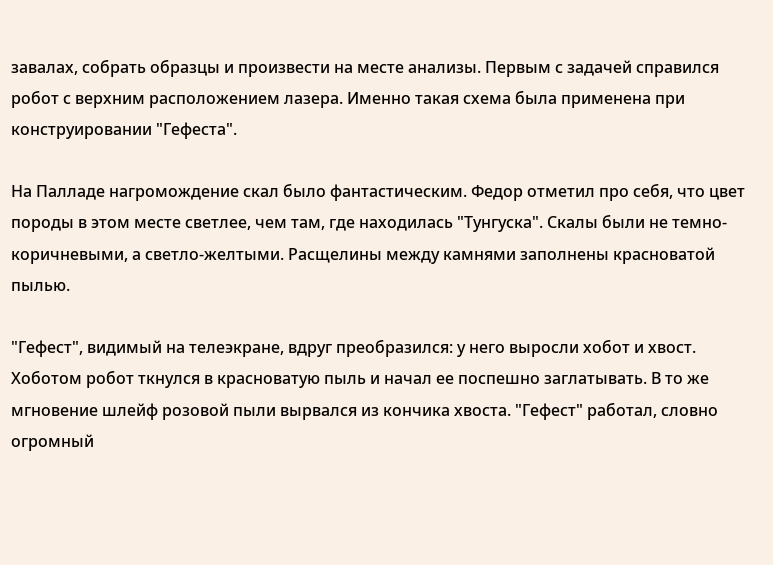завалах, собрать образцы и произвести на месте анализы. Первым с задачей справился робот с верхним расположением лазера. Именно такая схема была применена при конструировании "Гефеста".

На Палладе нагромождение скал было фантастическим. Федор отметил про себя, что цвет породы в этом месте светлее, чем там, где находилась "Тунгуска". Скалы были не темно-коричневыми, а светло-желтыми. Расщелины между камнями заполнены красноватой пылью.

"Гефест", видимый на телеэкране, вдруг преобразился: у него выросли хобот и хвост. Хоботом робот ткнулся в красноватую пыль и начал ее поспешно заглатывать. В то же мгновение шлейф розовой пыли вырвался из кончика хвоста. "Гефест" работал, словно огромный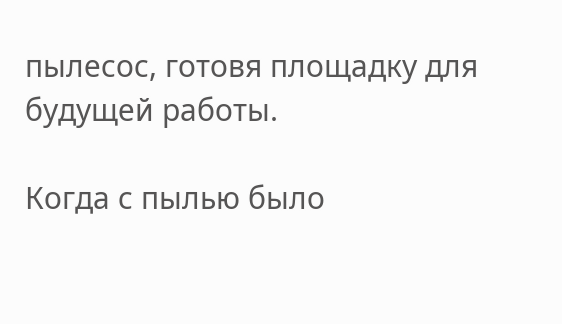пылесос, готовя площадку для будущей работы.

Когда с пылью было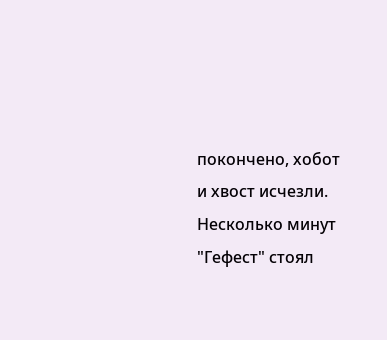покончено, хобот и хвост исчезли. Несколько минут "Гефест" стоял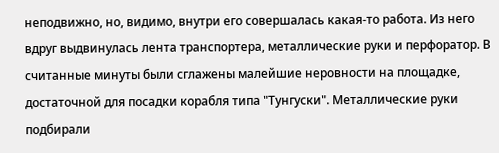неподвижно, но, видимо, внутри его совершалась какая-то работа. Из него вдруг выдвинулась лента транспортера, металлические руки и перфоратор. В считанные минуты были сглажены малейшие неровности на площадке, достаточной для посадки корабля типа "Тунгуски". Металлические руки подбирали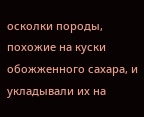осколки породы, похожие на куски обожженного сахара, и укладывали их на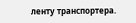ленту транспортера.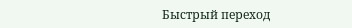Быстрый переход